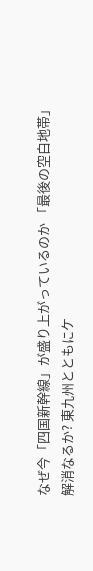なぜ今「四国新幹線」が盛り上がっているのか 「最後の空白地帯」解消なるか? 東九州とともにケ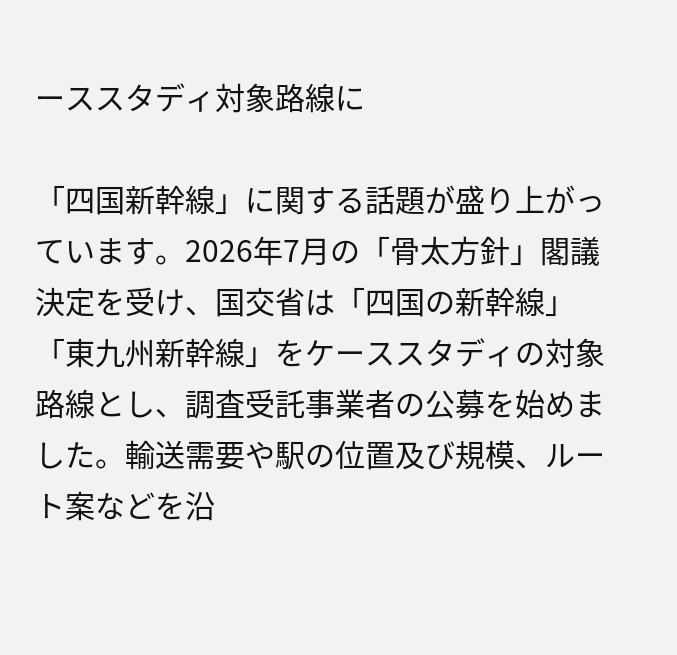ーススタディ対象路線に

「四国新幹線」に関する話題が盛り上がっています。2026年7月の「骨太方針」閣議決定を受け、国交省は「四国の新幹線」「東九州新幹線」をケーススタディの対象路線とし、調査受託事業者の公募を始めました。輸送需要や駅の位置及び規模、ルート案などを沿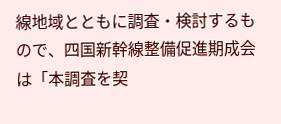線地域とともに調査・検討するもので、四国新幹線整備促進期成会は「本調査を契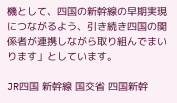機として、四国の新幹線の早期実現につながるよう、引き続き四国の関係者が連携しながら取り組んでまいります」としています。

JR四国 新幹線 国交省 四国新幹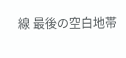線 最後の空白地帯